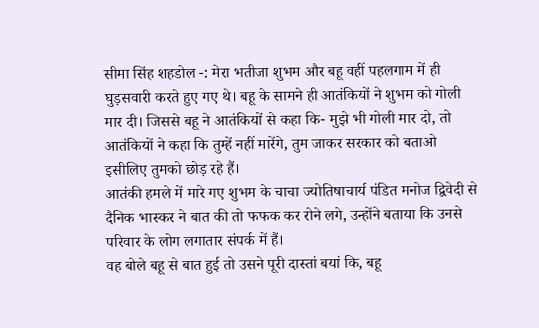सीमा सिंह शहडोल -: मेरा भतीजा शुभम और बहू वहीं पहलगाम में ही घुड़सवारी करते हुए गए थे। बहू के सामने ही आतंकियों ने शुभम को गोली मार दी। जिससे बहू ने आतंकियों से कहा कि- मुझे भी गोली मार दो, तो आतंकियों ने कहा कि तुम्हें नहीं मारेंगे, तुम जाकर सरकार को बताओ इसीलिए तुमको छोड़ रहे हैं।
आतंकी हमले में मारे गए शुभम के चाचा ज्योतिषाचार्य पंडित मनोज द्विवेदी से दैनिक भास्कर ने बात की तो फफक कर रोने लगे, उन्होंने बताया कि उनसे परिवार के लोग लगातार संपर्क में हैं।
वह बोले बहू से बात हुई तो उसने पूरी दास्तां बयां कि, बहू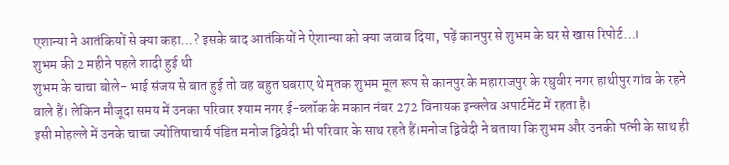एशान्या ने आतंकियों से क्या कहा…? इसके बाद आतंकियों ने ऐशान्या को क्या जवाब दिया, पढ़ें कानपुर से शुभम के घर से खास रिपोर्ट…।
शुभम की 2 महीने पहले शादी हुई थी
शुभम के चाचा बोले- भाई संजय से बात हुई तो वह बहुत घबराए थे मृतक शुभम मूल रूप से कानपुर के महाराजपुर के रघुवीर नगर हाथीपुर गांव के रहने वाले हैं। लेकिन मौजूदा समय में उनका परिवार श्याम नगर ई-ब्लॉक के मकान नंबर 272 विनायक इन्क्लेव अपार्टमेंट में रहता है।
इसी मोहल्ले में उनके चाचा ज्योतिषाचार्य पंडित मनोज द्विवेदी भी परिवार के साथ रहते हैं।मनोज द्विवेदी ने बताया कि शुभम और उनकी पत्नी के साथ ही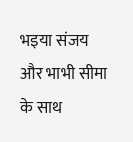भइया संजय और भाभी सीमा के साथ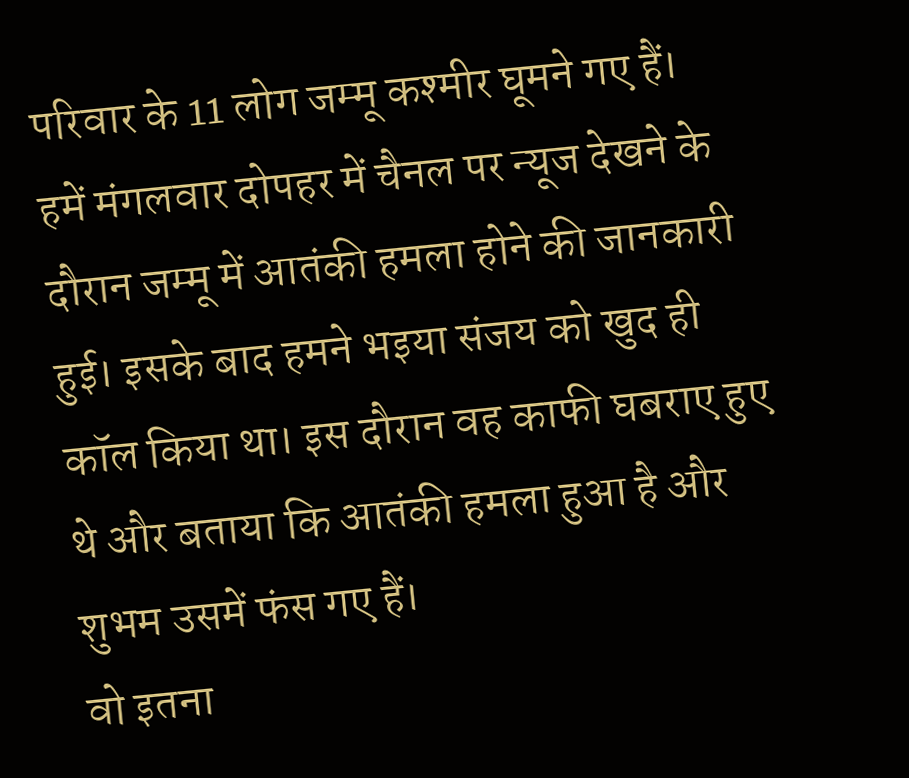परिवार के 11 लोग जम्मू कश्मीर घूमने गए हैं।
हमें मंगलवार दोपहर में चैनल पर न्यूज देखने के दौरान जम्मू में आतंकी हमला होने की जानकारी हुई। इसके बाद हमने भइया संजय को खुद ही कॉल किया था। इस दौरान वह काफी घबराए हुए थे और बताया कि आतंकी हमला हुआ है और शुभम उसमें फंस गए हैं।
वो इतना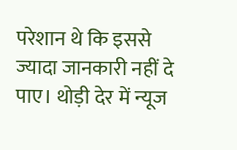परेशान थे कि इससे ज्यादा जानकारी नहीं दे पाए। थोड़ी देर में न्यूज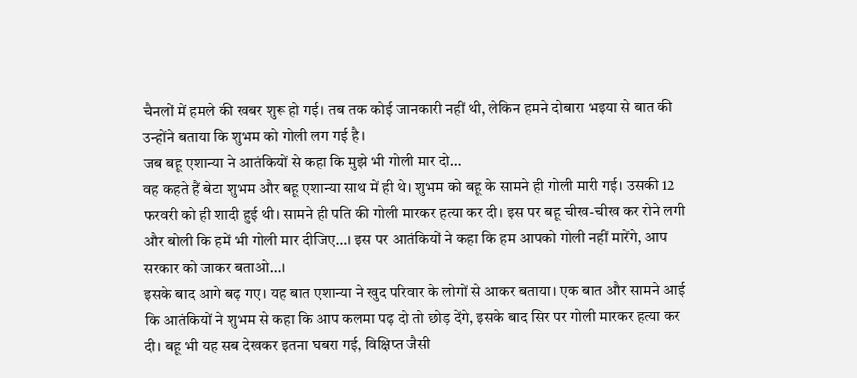चैनलों में हमले की खबर शुरू हो गई। तब तक कोई जानकारी नहीं थी, लेकिन हमने दोबारा भइया से बात की उन्होंने बताया कि शुभम को गोली लग गई है।
जब बहू एशान्या ने आतंकियों से कहा कि मुझे भी गोली मार दो…
वह कहते हैं बेटा शुभम और बहू एशान्या साथ में ही थे। शुभम को बहू के सामने ही गोली मारी गई। उसकी 12 फरवरी को ही शादी हुई थी। सामने ही पति की गोली मारकर हत्या कर दी। इस पर बहू चीख-चीख कर रोने लगी और बोली कि हमें भी गोली मार दीजिए…। इस पर आतंकियों ने कहा कि हम आपको गोली नहीं मारेंगे, आप सरकार को जाकर बताओ…।
इसके बाद आगे बढ़ गए। यह बात एशान्या ने खुद परिवार के लोगों से आकर बताया। एक बात और सामने आई कि आतंकियों ने शुभम से कहा कि आप कलमा पढ़ दो तो छोड़ देंगे, इसके बाद सिर पर गोली मारकर हत्या कर दी। बहू भी यह सब देखकर इतना घबरा गई, विक्षिप्त जैसी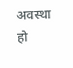अवस्था हो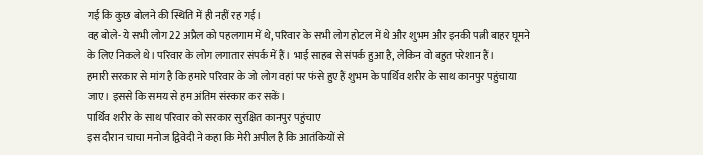गई कि कुछ बोलने की स्थिति में ही नहीं रह गई।
वह बोले- ये सभी लोग 22 अप्रैल को पहलगाम में थे, परिवार के सभी लोग होटल में थे और शुभम और इनकी पत्नी बाहर घूमने के लिए निकले थे। परिवार के लोग लगातार संपर्क में हैं। भाई साहब से संपर्क हुआ है, लेकिन वो बहुत परेशान हैं।
हमारी सरकार से मांग है कि हमारे परिवार के जो लोग वहां पर फंसे हुए हैं शुभम के पार्थिव शरीर के साथ कानपुर पहुंचाया जाए। इससे कि समय से हम अंतिम संस्कार कर सकें।
पार्थिव शरीर के साथ परिवार को सरकार सुरक्षित कानपुर पहुंचाए
इस दौरान चाचा मनोज द्विवेदी ने कहा कि मेरी अपील है कि आतंकियों से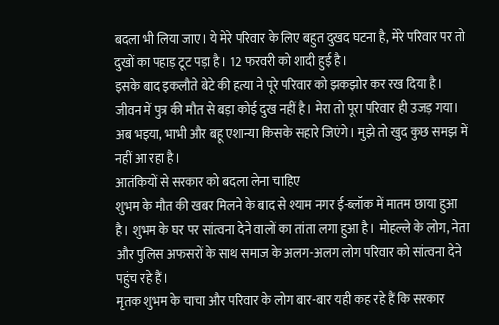बदला भी लिया जाए। ये मेरे परिवार के लिए बहुत दुखद घटना है, मेरे परिवार पर तो दुखों का पहाड़ टूट पड़ा है। 12 फरवरी को शादी हुई है।
इसके बाद इकलौते बेटे की हत्या ने पूरे परिवार को झकझोर कर रख दिया है। जीवन में पुत्र की मौत से बड़ा कोई दुख नहीं है। मेरा तो पूरा परिवार ही उजड़ गया। अब भइया, भाभी और बहू एशान्या किसके सहारे जिएंगे। मुझे तो खुद कुछ समझ में नहीं आ रहा है।
आतंकियों से सरकार को बदला लेना चाहिए
शुभम के मौत की खबर मिलने के बाद से श्याम नगर ई-ब्लॉक में मातम छाया हुआ है। शुभम के घर पर सांत्वना देने वालों का तांता लगा हुआ है। मोहल्ले के लोग, नेता और पुलिस अफसरों के साथ समाज के अलग-अलग लोग परिवार को सांत्वना देने पहुंच रहे हैं।
मृतक शुभम के चाचा और परिवार के लोग बार-बार यही कह रहे हैं कि सरकार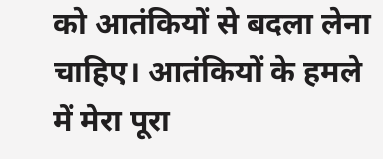को आतंकियों से बदला लेना चाहिए। आतंकियों के हमले में मेरा पूरा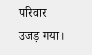परिवार उजड़ गया।